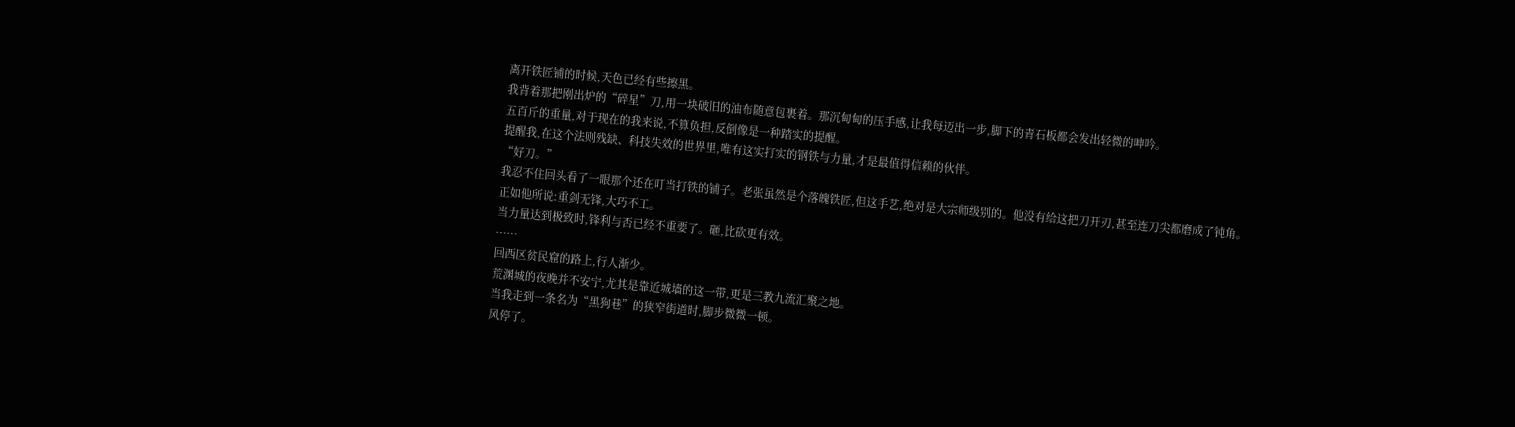离开铁匠铺的时候,天色已经有些擦黑。
我背着那把刚出炉的“碎星”刀,用一块破旧的油布随意包裹着。那沉甸甸的压手感,让我每迈出一步,脚下的青石板都会发出轻微的呻吟。
五百斤的重量,对于现在的我来说,不算负担,反倒像是一种踏实的提醒。
提醒我,在这个法则残缺、科技失效的世界里,唯有这实打实的钢铁与力量,才是最值得信赖的伙伴。
“好刀。”
我忍不住回头看了一眼那个还在叮当打铁的铺子。老张虽然是个落魄铁匠,但这手艺,绝对是大宗师级别的。他没有给这把刀开刃,甚至连刀尖都磨成了钝角。
正如他所说:重剑无锋,大巧不工。
当力量达到极致时,锋利与否已经不重要了。砸,比砍更有效。
……
回西区贫民窟的路上,行人渐少。
荒渊城的夜晚并不安宁,尤其是靠近城墙的这一带,更是三教九流汇聚之地。
当我走到一条名为“黑狗巷”的狭窄街道时,脚步微微一顿。
风停了。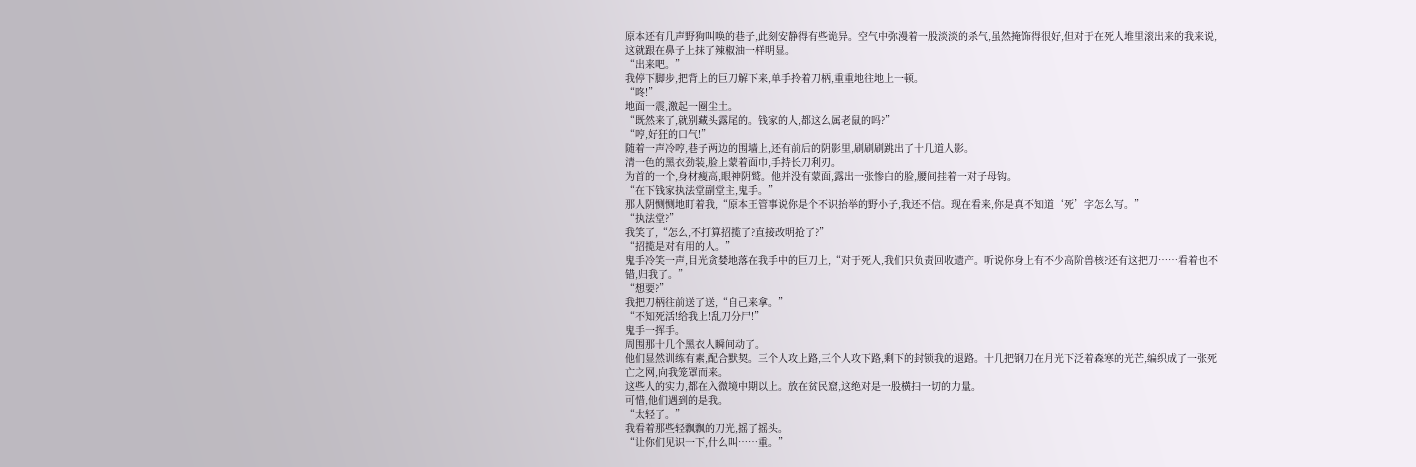原本还有几声野狗叫唤的巷子,此刻安静得有些诡异。空气中弥漫着一股淡淡的杀气,虽然掩饰得很好,但对于在死人堆里滚出来的我来说,这就跟在鼻子上抹了辣椒油一样明显。
“出来吧。”
我停下脚步,把背上的巨刀解下来,单手拎着刀柄,重重地往地上一顿。
“咚!”
地面一震,激起一圈尘土。
“既然来了,就别藏头露尾的。钱家的人,都这么属老鼠的吗?”
“哼,好狂的口气!”
随着一声冷哼,巷子两边的围墙上,还有前后的阴影里,刷刷刷跳出了十几道人影。
清一色的黑衣劲装,脸上蒙着面巾,手持长刀利刃。
为首的一个,身材瘦高,眼神阴鹫。他并没有蒙面,露出一张惨白的脸,腰间挂着一对子母钩。
“在下钱家执法堂副堂主,鬼手。”
那人阴恻恻地盯着我,“原本王管事说你是个不识抬举的野小子,我还不信。现在看来,你是真不知道‘死’字怎么写。”
“执法堂?”
我笑了,“怎么,不打算招揽了?直接改明抢了?”
“招揽是对有用的人。”
鬼手冷笑一声,目光贪婪地落在我手中的巨刀上,“对于死人,我们只负责回收遗产。听说你身上有不少高阶兽核?还有这把刀……看着也不错,归我了。”
“想要?”
我把刀柄往前送了送,“自己来拿。”
“不知死活!给我上!乱刀分尸!”
鬼手一挥手。
周围那十几个黑衣人瞬间动了。
他们显然训练有素,配合默契。三个人攻上路,三个人攻下路,剩下的封锁我的退路。十几把钢刀在月光下泛着森寒的光芒,编织成了一张死亡之网,向我笼罩而来。
这些人的实力,都在入微境中期以上。放在贫民窟,这绝对是一股横扫一切的力量。
可惜,他们遇到的是我。
“太轻了。”
我看着那些轻飘飘的刀光,摇了摇头。
“让你们见识一下,什么叫……重。”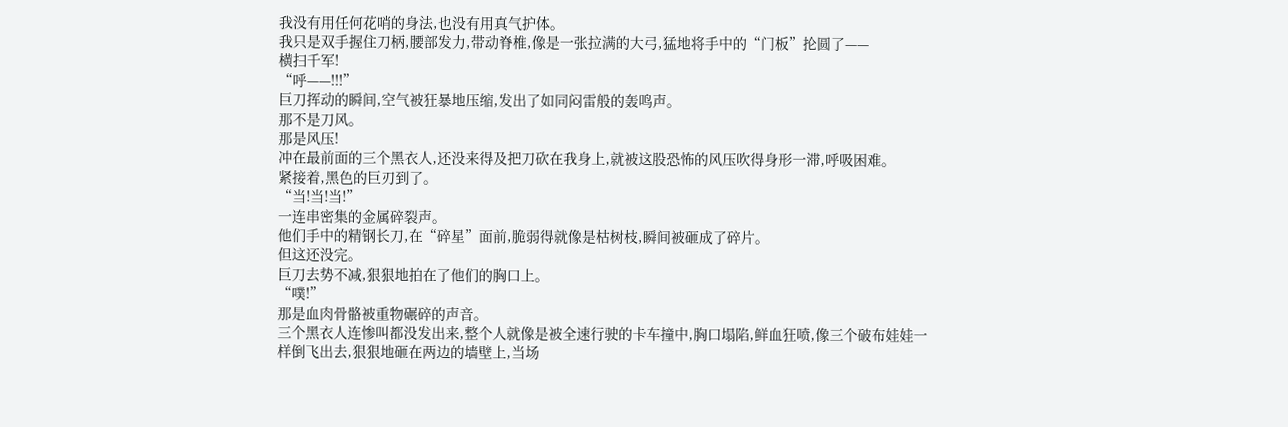我没有用任何花哨的身法,也没有用真气护体。
我只是双手握住刀柄,腰部发力,带动脊椎,像是一张拉满的大弓,猛地将手中的“门板”抡圆了——
横扫千军!
“呼——!!!”
巨刀挥动的瞬间,空气被狂暴地压缩,发出了如同闷雷般的轰鸣声。
那不是刀风。
那是风压!
冲在最前面的三个黑衣人,还没来得及把刀砍在我身上,就被这股恐怖的风压吹得身形一滞,呼吸困难。
紧接着,黑色的巨刃到了。
“当!当!当!”
一连串密集的金属碎裂声。
他们手中的精钢长刀,在“碎星”面前,脆弱得就像是枯树枝,瞬间被砸成了碎片。
但这还没完。
巨刀去势不减,狠狠地拍在了他们的胸口上。
“噗!”
那是血肉骨骼被重物碾碎的声音。
三个黑衣人连惨叫都没发出来,整个人就像是被全速行驶的卡车撞中,胸口塌陷,鲜血狂喷,像三个破布娃娃一样倒飞出去,狠狠地砸在两边的墙壁上,当场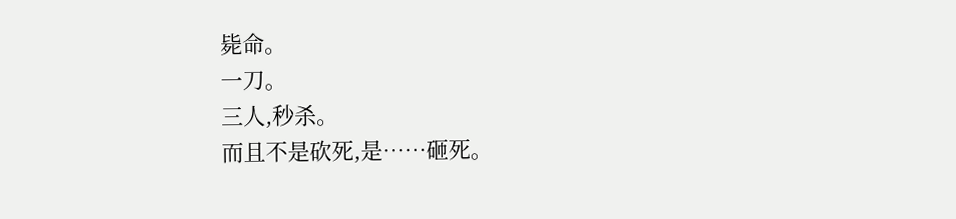毙命。
一刀。
三人,秒杀。
而且不是砍死,是……砸死。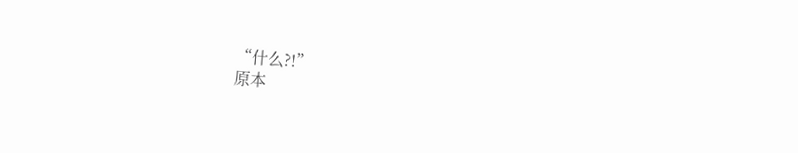“什么?!”
原本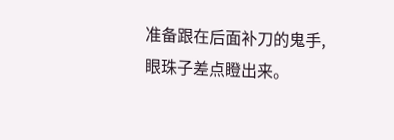准备跟在后面补刀的鬼手,眼珠子差点瞪出来。